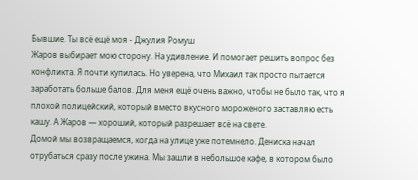Бывшие. Ты всё ещё моя - Джулия Ромуш
Жаров выбирает мою сторону. На удивление. И помогает решить вопрос без конфликта. Я почти купилась. Но уверена, что Михаил так просто пытается заработать больше балов. Для меня ещё очень важно, чтобы не было так, что я плохой полицейский, который вместо вкусного мороженого заставляю есть кашу. А Жаров — хороший, который разрешает всё на свете.
Домой мы возвращаемся, когда на улице уже потемнело. Дениска начал отрубаться сразу после ужина. Мы зашли в небольшое кафе, в котором было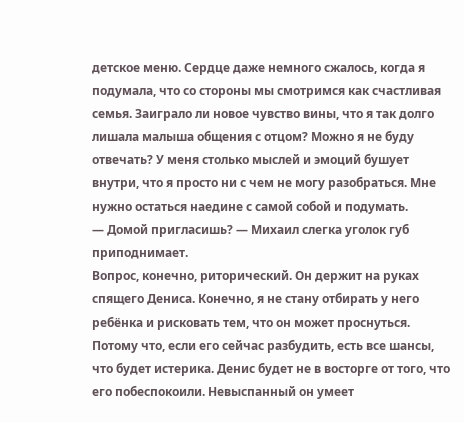детское меню. Сердце даже немного сжалось, когда я подумала, что со стороны мы смотримся как счастливая семья. Заиграло ли новое чувство вины, что я так долго лишала малыша общения с отцом? Можно я не буду отвечать? У меня столько мыслей и эмоций бушует внутри, что я просто ни с чем не могу разобраться. Мне нужно остаться наедине с самой собой и подумать.
— Домой пригласишь? — Михаил слегка уголок губ приподнимает.
Вопрос, конечно, риторический. Он держит на руках спящего Дениса. Конечно, я не стану отбирать у него ребёнка и рисковать тем, что он может проснуться. Потому что, если его сейчас разбудить, есть все шансы, что будет истерика. Денис будет не в восторге от того, что его побеспокоили. Невыспанный он умеет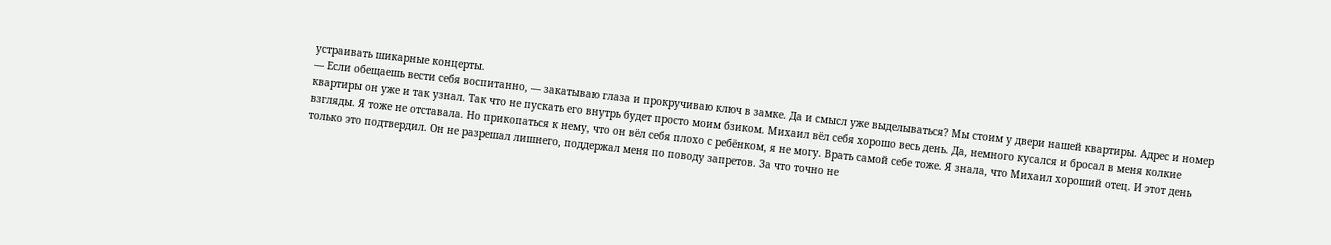устраивать шикарные концерты.
— Если обещаешь вести себя воспитанно, — закатываю глаза и прокручиваю ключ в замке. Да и смысл уже выделываться? Мы стоим у двери нашей квартиры. Адрес и номер квартиры он уже и так узнал. Так что не пускать его внутрь будет просто моим бзиком. Михаил вёл себя хорошо весь день. Да, немного кусался и бросал в меня колкие взгляды. Я тоже не отставала. Но прикопаться к нему, что он вёл себя плохо с ребёнком, я не могу. Врать самой себе тоже. Я знала, что Михаил хороший отец. И этот день только это подтвердил. Он не разрешал лишнего, поддержал меня по поводу запретов. За что точно не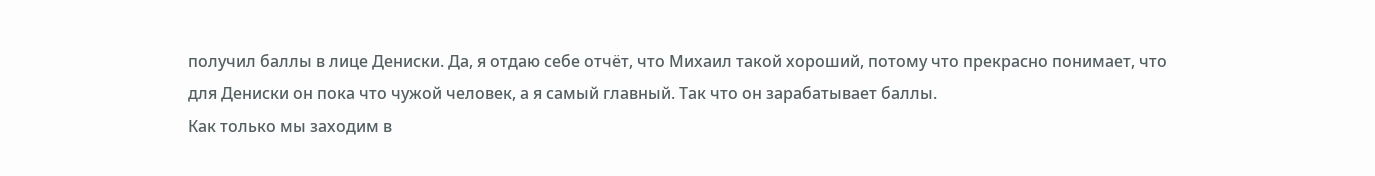получил баллы в лице Дениски. Да, я отдаю себе отчёт, что Михаил такой хороший, потому что прекрасно понимает, что для Дениски он пока что чужой человек, а я самый главный. Так что он зарабатывает баллы.
Как только мы заходим в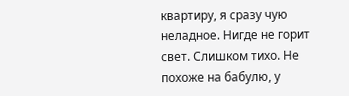квартиру, я сразу чую неладное. Нигде не горит свет. Слишком тихо. Не похоже на бабулю, у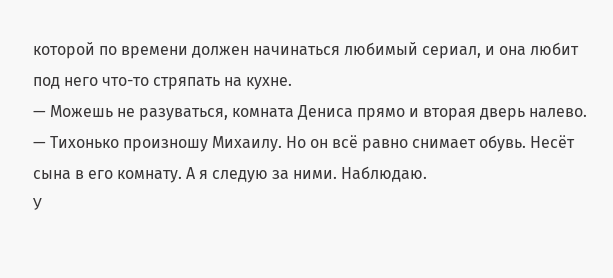которой по времени должен начинаться любимый сериал, и она любит под него что-то стряпать на кухне.
— Можешь не разуваться, комната Дениса прямо и вторая дверь налево. — Тихонько произношу Михаилу. Но он всё равно снимает обувь. Несёт сына в его комнату. А я следую за ними. Наблюдаю.
У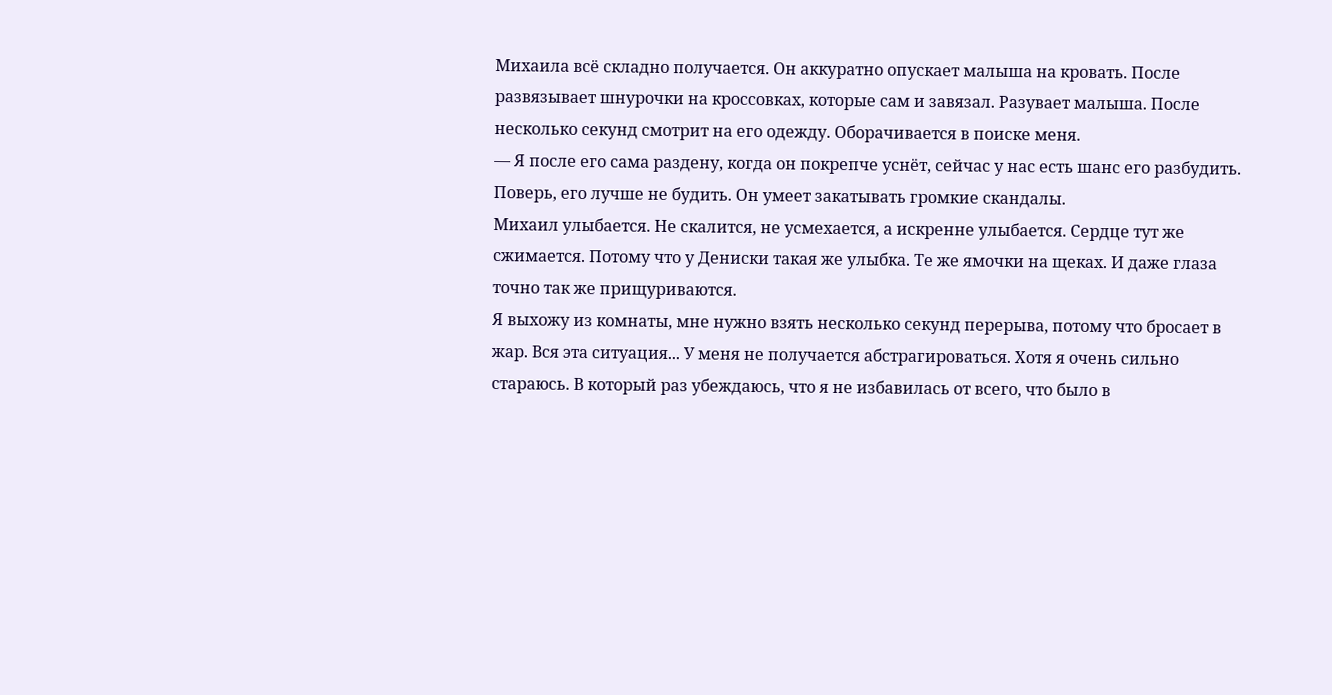Михаила всё складно получается. Он аккуратно опускает малыша на кровать. После развязывает шнурочки на кроссовках, которые сам и завязал. Разувает малыша. После несколько секунд смотрит на его одежду. Оборачивается в поиске меня.
— Я после его сама раздену, когда он покрепче уснёт, сейчас у нас есть шанс его разбудить. Поверь, его лучше не будить. Он умеет закатывать громкие скандалы.
Михаил улыбается. Не скалится, не усмехается, а искренне улыбается. Сердце тут же сжимается. Потому что у Дениски такая же улыбка. Те же ямочки на щеках. И даже глаза точно так же прищуриваются.
Я выхожу из комнаты, мне нужно взять несколько секунд перерыва, потому что бросает в жар. Вся эта ситуация... У меня не получается абстрагироваться. Хотя я очень сильно стараюсь. В который раз убеждаюсь, что я не избавилась от всего, что было в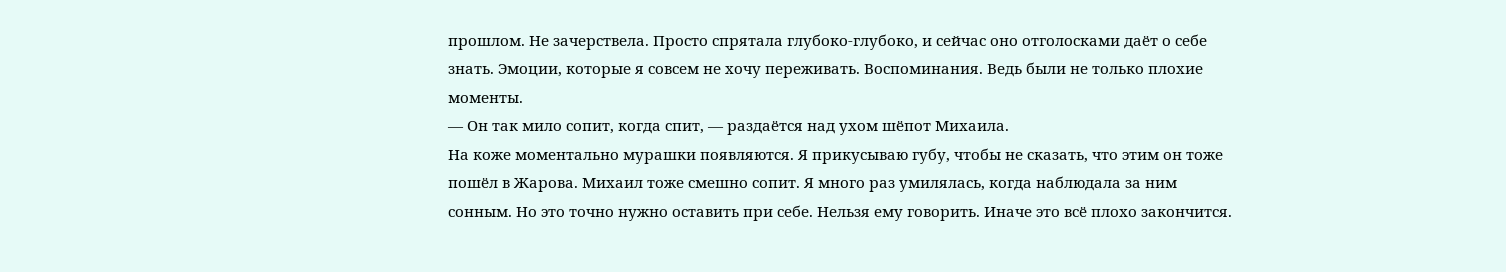прошлом. Не зачерствела. Просто спрятала глубоко-глубоко, и сейчас оно отголосками даёт о себе знать. Эмоции, которые я совсем не хочу переживать. Воспоминания. Ведь были не только плохие моменты.
— Он так мило сопит, когда спит, — раздаётся над ухом шёпот Михаила.
На коже моментально мурашки появляются. Я прикусываю губу, чтобы не сказать, что этим он тоже пошёл в Жарова. Михаил тоже смешно сопит. Я много раз умилялась, когда наблюдала за ним сонным. Но это точно нужно оставить при себе. Нельзя ему говорить. Иначе это всё плохо закончится.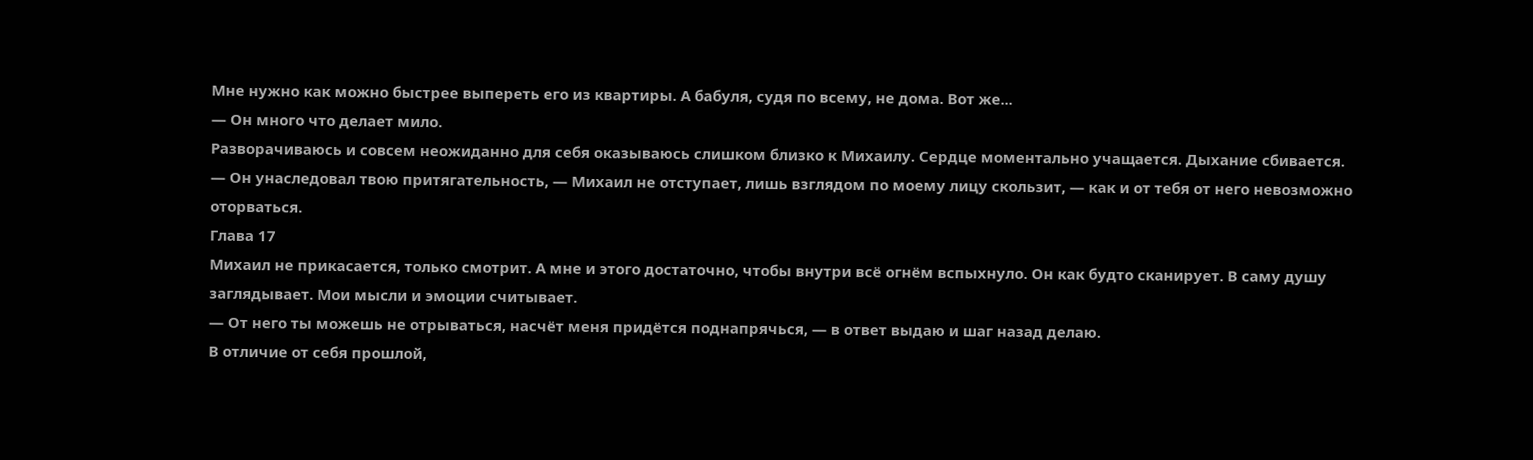Мне нужно как можно быстрее выпереть его из квартиры. А бабуля, судя по всему, не дома. Вот же...
— Он много что делает мило.
Разворачиваюсь и совсем неожиданно для себя оказываюсь слишком близко к Михаилу. Сердце моментально учащается. Дыхание сбивается.
— Он унаследовал твою притягательность, — Михаил не отступает, лишь взглядом по моему лицу скользит, — как и от тебя от него невозможно оторваться.
Глава 17
Михаил не прикасается, только смотрит. А мне и этого достаточно, чтобы внутри всё огнём вспыхнуло. Он как будто сканирует. В саму душу заглядывает. Мои мысли и эмоции считывает.
— От него ты можешь не отрываться, насчёт меня придётся поднапрячься, — в ответ выдаю и шаг назад делаю.
В отличие от себя прошлой,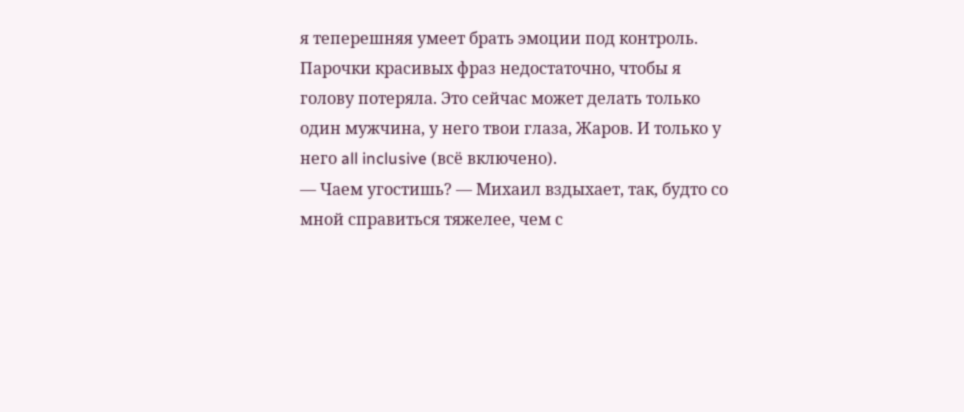я теперешняя умеет брать эмоции под контроль. Парочки красивых фраз недостаточно, чтобы я голову потеряла. Это сейчас может делать только один мужчина, у него твои глаза, Жаров. И только у него all inclusive (всё включено).
— Чаем угостишь? — Михаил вздыхает, так, будто со мной справиться тяжелее, чем с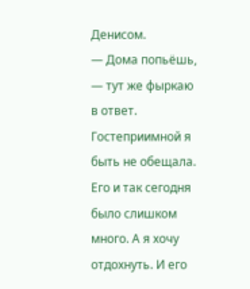Денисом.
— Дома попьёшь, — тут же фыркаю в ответ. Гостеприимной я быть не обещала. Его и так сегодня было слишком много. А я хочу отдохнуть. И его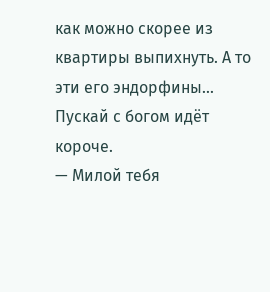как можно скорее из квартиры выпихнуть. А то эти его эндорфины... Пускай с богом идёт короче.
— Милой тебя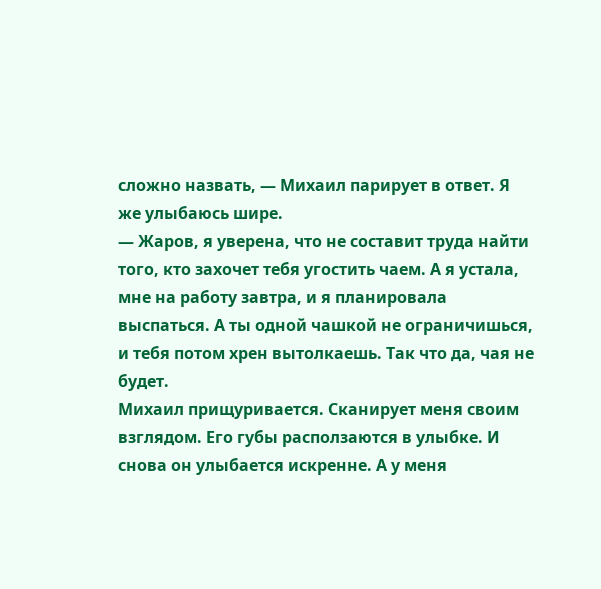сложно назвать, — Михаил парирует в ответ. Я же улыбаюсь шире.
— Жаров, я уверена, что не составит труда найти того, кто захочет тебя угостить чаем. А я устала, мне на работу завтра, и я планировала выспаться. А ты одной чашкой не ограничишься, и тебя потом хрен вытолкаешь. Так что да, чая не будет.
Михаил прищуривается. Сканирует меня своим взглядом. Его губы расползаются в улыбке. И снова он улыбается искренне. А у меня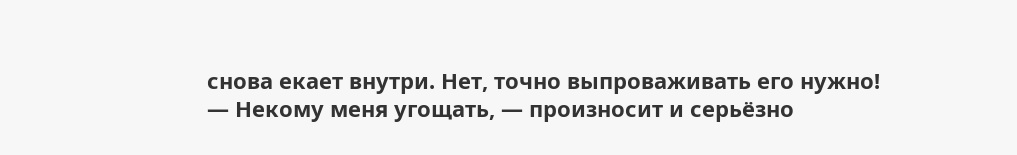снова екает внутри. Нет, точно выпроваживать его нужно!
— Некому меня угощать, — произносит и серьёзно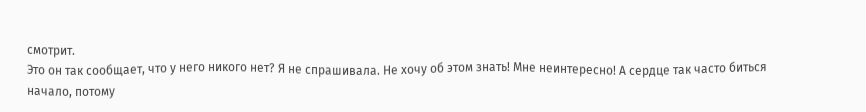смотрит.
Это он так сообщает, что у него никого нет? Я не спрашивала. Не хочу об этом знать! Мне неинтересно! А сердце так часто биться начало, потому